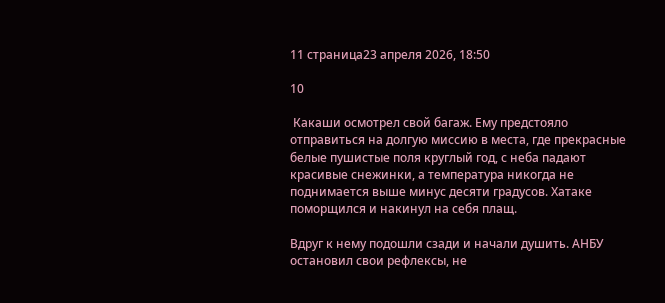11 страница23 апреля 2026, 18:50

10

 Какаши осмотрел свой багаж. Ему предстояло отправиться на долгую миссию в места, где прекрасные белые пушистые поля круглый год, с неба падают красивые снежинки, а температура никогда не поднимается выше минус десяти градусов. Хатаке поморщился и накинул на себя плащ.

Вдруг к нему подошли сзади и начали душить. АНБУ остановил свои рефлексы, не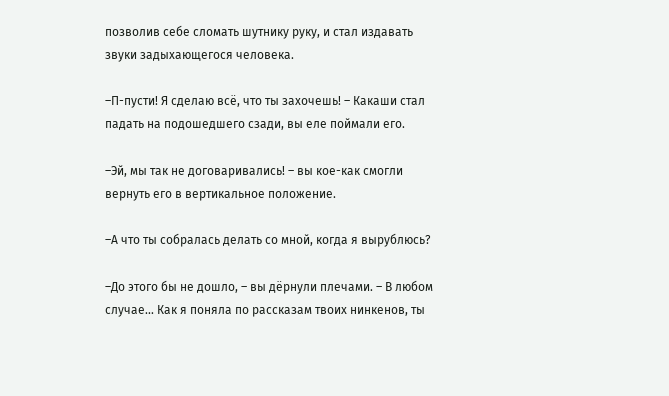позволив себе сломать шутнику руку, и стал издавать звуки задыхающегося человека.

–П-пусти! Я сделаю всё, что ты захочешь! – Какаши стал падать на подошедшего сзади, вы еле поймали его.

–Эй, мы так не договаривались! – вы кое-как смогли вернуть его в вертикальное положение.

–А что ты собралась делать со мной, когда я вырублюсь?

–До этого бы не дошло, – вы дёрнули плечами. – В любом случае... Как я поняла по рассказам твоих нинкенов, ты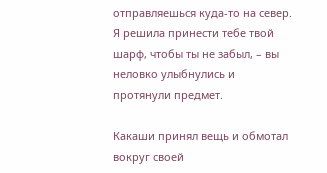отправляешься куда-то на север. Я решила принести тебе твой шарф, чтобы ты не забыл, – вы неловко улыбнулись и протянули предмет.

Какаши принял вещь и обмотал вокруг своей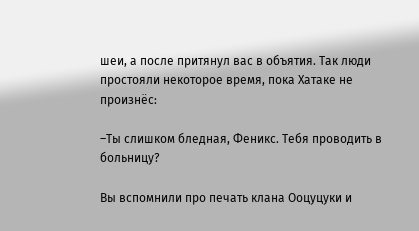шеи, а после притянул вас в объятия. Так люди простояли некоторое время, пока Хатаке не произнёс:

–Ты слишком бледная, Феникс. Тебя проводить в больницу?

Вы вспомнили про печать клана Ооцуцуки и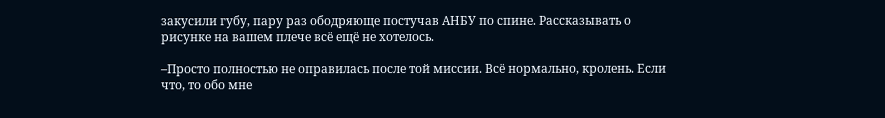закусили губу, пару раз ободряюще постучав АНБУ по спине. Рассказывать о рисунке на вашем плече всё ещё не хотелось.

–Просто полностью не оправилась после той миссии. Всё нормально, кролень. Если что, то обо мне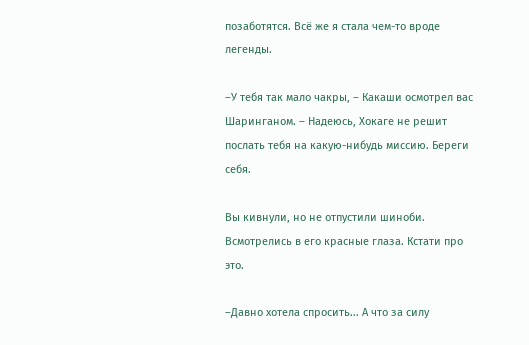позаботятся. Всё же я стала чем-то вроде легенды.

–У тебя так мало чакры, – Какаши осмотрел вас Шаринганом. – Надеюсь, Хокаге не решит послать тебя на какую-нибудь миссию. Береги себя.

Вы кивнули, но не отпустили шиноби. Всмотрелись в его красные глаза. Кстати про это.

–Давно хотела спросить... А что за силу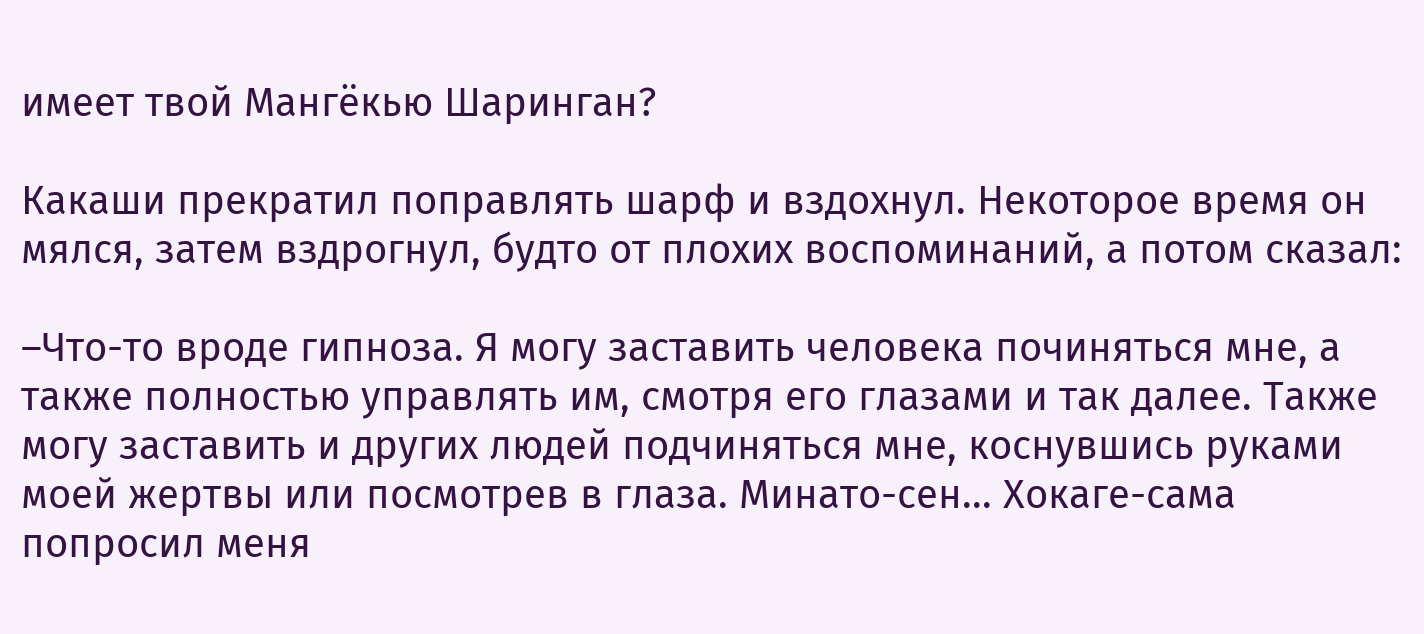имеет твой Мангёкью Шаринган?

Какаши прекратил поправлять шарф и вздохнул. Некоторое время он мялся, затем вздрогнул, будто от плохих воспоминаний, а потом сказал:

–Что-то вроде гипноза. Я могу заставить человека починяться мне, а также полностью управлять им, смотря его глазами и так далее. Также могу заставить и других людей подчиняться мне, коснувшись руками моей жертвы или посмотрев в глаза. Минато-сен... Хокаге-сама попросил меня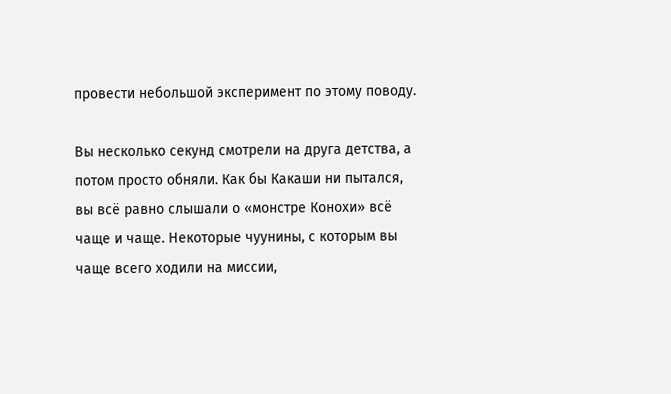провести небольшой эксперимент по этому поводу.

Вы несколько секунд смотрели на друга детства, а потом просто обняли. Как бы Какаши ни пытался, вы всё равно слышали о «монстре Конохи» всё чаще и чаще. Некоторые чуунины, с которым вы чаще всего ходили на миссии,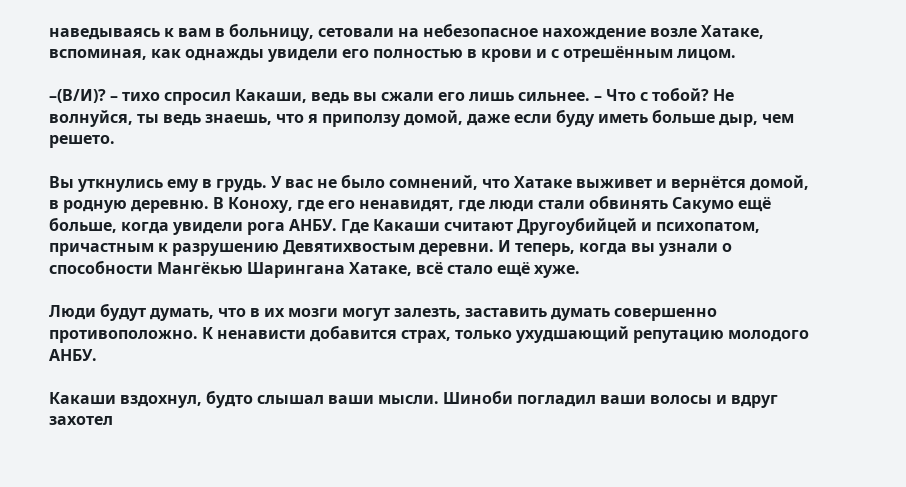наведываясь к вам в больницу, сетовали на небезопасное нахождение возле Хатаке, вспоминая, как однажды увидели его полностью в крови и с отрешённым лицом.

–(В/И)? – тихо спросил Какаши, ведь вы сжали его лишь сильнее. – Что с тобой? Не волнуйся, ты ведь знаешь, что я приползу домой, даже если буду иметь больше дыр, чем решето.

Вы уткнулись ему в грудь. У вас не было сомнений, что Хатаке выживет и вернётся домой, в родную деревню. В Коноху, где его ненавидят, где люди стали обвинять Сакумо ещё больше, когда увидели рога АНБУ. Где Какаши считают Другоубийцей и психопатом, причастным к разрушению Девятихвостым деревни. И теперь, когда вы узнали о способности Мангёкью Шарингана Хатаке, всё стало ещё хуже.

Люди будут думать, что в их мозги могут залезть, заставить думать совершенно противоположно. К ненависти добавится страх, только ухудшающий репутацию молодого АНБУ.

Какаши вздохнул, будто слышал ваши мысли. Шиноби погладил ваши волосы и вдруг захотел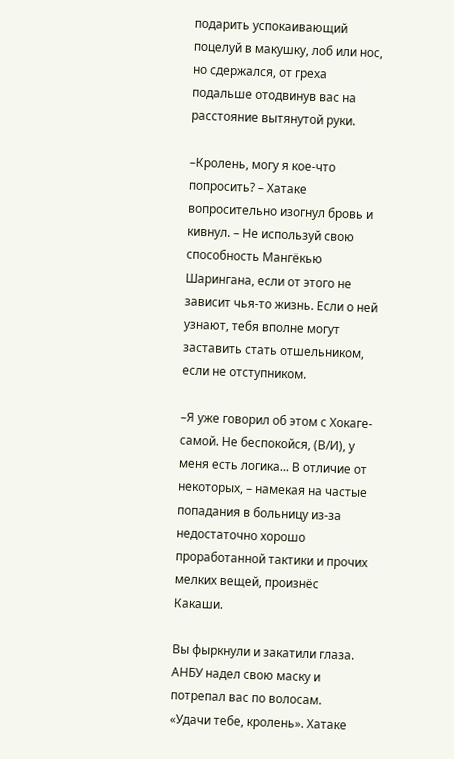подарить успокаивающий поцелуй в макушку, лоб или нос, но сдержался, от греха подальше отодвинув вас на расстояние вытянутой руки.

–Кролень, могу я кое-что попросить? – Хатаке вопросительно изогнул бровь и кивнул. – Не используй свою способность Мангёкью Шарингана, если от этого не зависит чья-то жизнь. Если о ней узнают, тебя вполне могут заставить стать отшельником, если не отступником.

–Я уже говорил об этом с Хокаге-самой. Не беспокойся, (В/И), у меня есть логика... В отличие от некоторых, – намекая на частые попадания в больницу из-за недостаточно хорошо проработанной тактики и прочих мелких вещей, произнёс Какаши.

Вы фыркнули и закатили глаза. АНБУ надел свою маску и потрепал вас по волосам. «Удачи тебе, кролень». Хатаке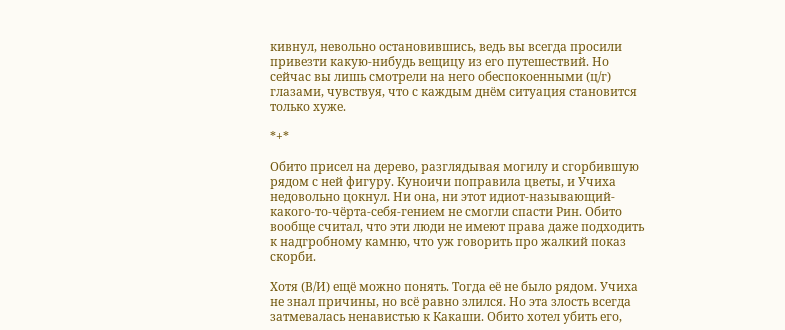кивнул, невольно остановившись, ведь вы всегда просили привезти какую-нибудь вещицу из его путешествий. Но сейчас вы лишь смотрели на него обеспокоенными (ц/г) глазами, чувствуя, что с каждым днём ситуация становится только хуже.

*+*

Обито присел на дерево, разглядывая могилу и сгорбившую рядом с ней фигуру. Куноичи поправила цветы, и Учиха недовольно цокнул. Ни она, ни этот идиот-называющий-какого-то-чёрта-себя-гением не смогли спасти Рин. Обито вообще считал, что эти люди не имеют права даже подходить к надгробному камню, что уж говорить про жалкий показ скорби.

Хотя (В/И) ещё можно понять. Тогда её не было рядом. Учиха не знал причины, но всё равно злился. Но эта злость всегда затмевалась ненавистью к Какаши. Обито хотел убить его,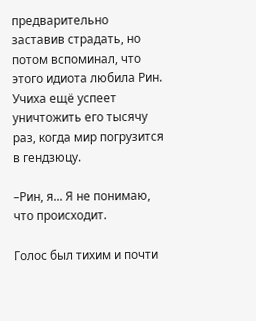предварительно заставив страдать, но потом вспоминал, что этого идиота любила Рин. Учиха ещё успеет уничтожить его тысячу раз, когда мир погрузится в гендзюцу.

–Рин, я... Я не понимаю, что происходит.

Голос был тихим и почти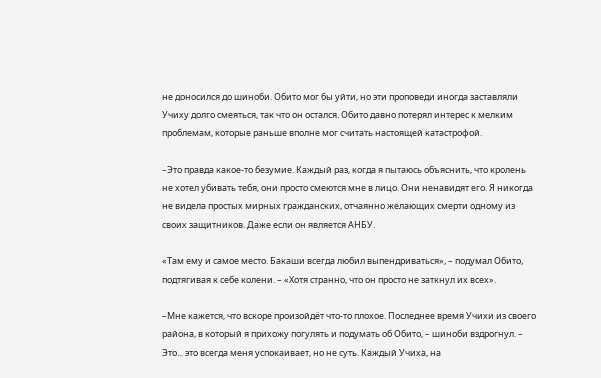не доносился до шиноби. Обито мог бы уйти, но эти проповеди иногда заставляли Учиху долго смеяться, так что он остался. Обито давно потерял интерес к мелким проблемам, которые раньше вполне мог считать настоящей катастрофой.

–Это правда какое-то безумие. Каждый раз, когда я пытаюсь объяснить, что кролень не хотел убивать тебя, они просто смеются мне в лицо. Они ненавидят его. Я никогда не видела простых мирных гражданских, отчаянно желающих смерти одному из своих защитников. Даже если он является АНБУ.

«Там ему и самое место. Бакаши всегда любил выпендриваться», – подумал Обито, подтягивая к себе колени. – «Хотя странно, что он просто не заткнул их всех».

–Мне кажется, что вскоре произойдёт что-то плохое. Последнее время Учихи из своего района, в который я прихожу погулять и подумать об Обито, – шиноби вздрогнул. – Это... это всегда меня успокаивает, но не суть. Каждый Учиха, на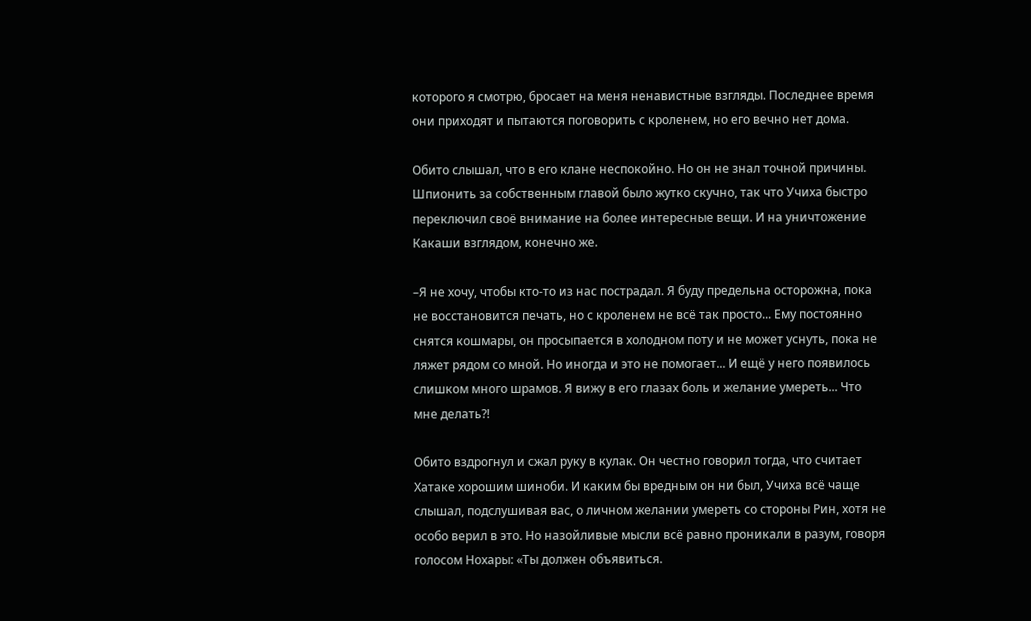которого я смотрю, бросает на меня ненавистные взгляды. Последнее время они приходят и пытаются поговорить с кроленем, но его вечно нет дома.

Обито слышал, что в его клане неспокойно. Но он не знал точной причины. Шпионить за собственным главой было жутко скучно, так что Учиха быстро переключил своё внимание на более интересные вещи. И на уничтожение Какаши взглядом, конечно же.

–Я не хочу, чтобы кто-то из нас пострадал. Я буду предельна осторожна, пока не восстановится печать, но с кроленем не всё так просто... Ему постоянно снятся кошмары, он просыпается в холодном поту и не может уснуть, пока не ляжет рядом со мной. Но иногда и это не помогает... И ещё у него появилось слишком много шрамов. Я вижу в его глазах боль и желание умереть... Что мне делать?!

Обито вздрогнул и сжал руку в кулак. Он честно говорил тогда, что считает Хатаке хорошим шиноби. И каким бы вредным он ни был, Учиха всё чаще слышал, подслушивая вас, о личном желании умереть со стороны Рин, хотя не особо верил в это. Но назойливые мысли всё равно проникали в разум, говоря голосом Нохары: «Ты должен объявиться.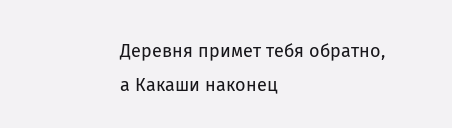Деревня примет тебя обратно, а Какаши наконец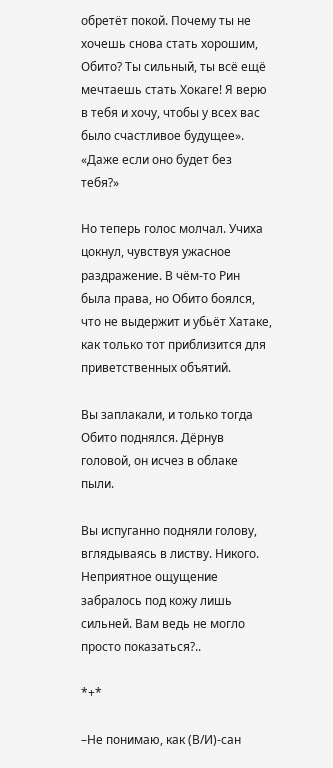обретёт покой. Почему ты не хочешь снова стать хорошим, Обито? Ты сильный, ты всё ещё мечтаешь стать Хокаге! Я верю в тебя и хочу, чтобы у всех вас было счастливое будущее». «Даже если оно будет без тебя?»

Но теперь голос молчал. Учиха цокнул, чувствуя ужасное раздражение. В чём-то Рин была права, но Обито боялся, что не выдержит и убьёт Хатаке, как только тот приблизится для приветственных объятий.

Вы заплакали, и только тогда Обито поднялся. Дёрнув головой, он исчез в облаке пыли.

Вы испуганно подняли голову, вглядываясь в листву. Никого. Неприятное ощущение забралось под кожу лишь сильней. Вам ведь не могло просто показаться?..

*+*

–Не понимаю, как (В/И)-сан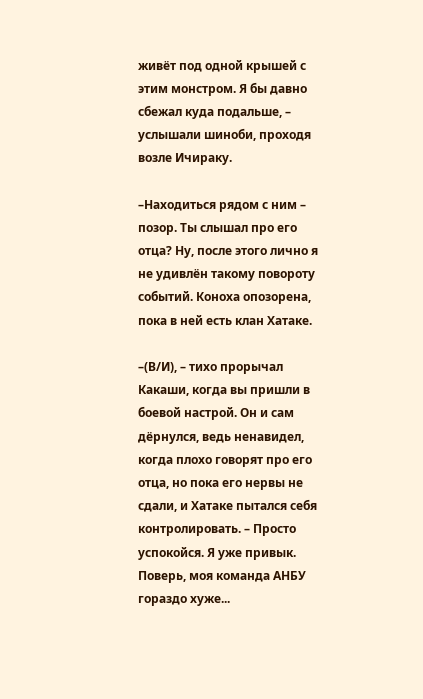живёт под одной крышей с этим монстром. Я бы давно сбежал куда подальше, – услышали шиноби, проходя возле Ичираку.

–Находиться рядом с ним – позор. Ты слышал про его отца? Ну, после этого лично я не удивлён такому повороту событий. Коноха опозорена, пока в ней есть клан Хатаке.

–(В/И), – тихо прорычал Какаши, когда вы пришли в боевой настрой. Он и сам дёрнулся, ведь ненавидел, когда плохо говорят про его отца, но пока его нервы не сдали, и Хатаке пытался себя контролировать. – Просто успокойся. Я уже привык. Поверь, моя команда АНБУ гораздо хуже...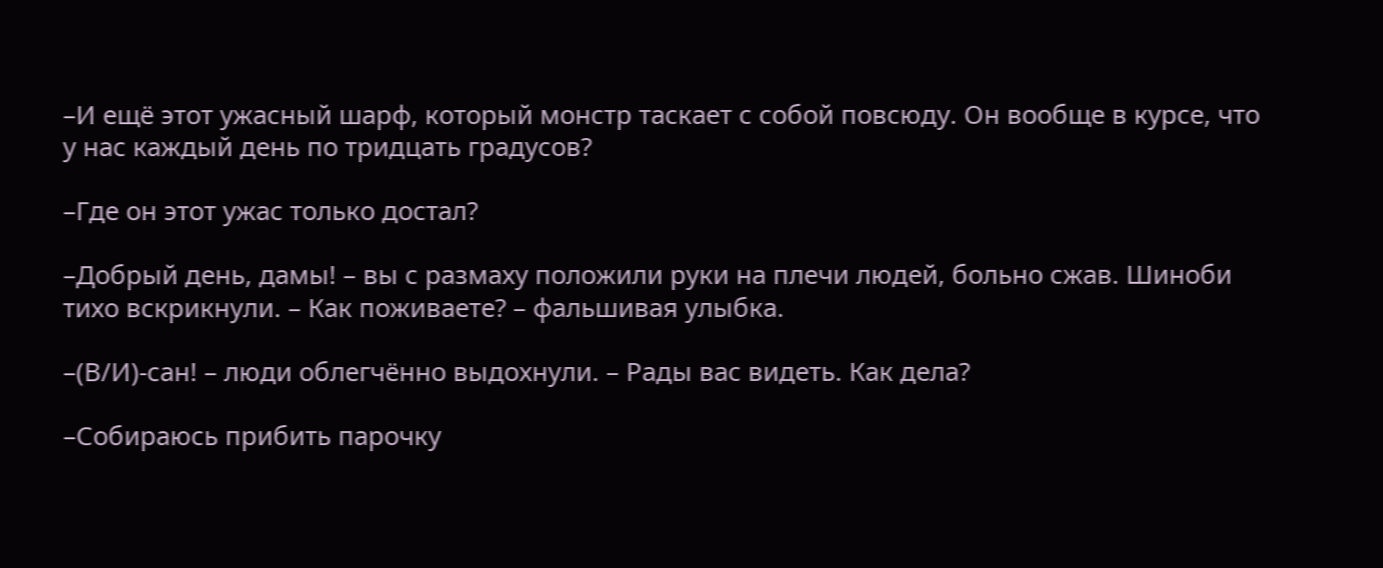–И ещё этот ужасный шарф, который монстр таскает с собой повсюду. Он вообще в курсе, что у нас каждый день по тридцать градусов?

–Где он этот ужас только достал?

–Добрый день, дамы! – вы с размаху положили руки на плечи людей, больно сжав. Шиноби тихо вскрикнули. – Как поживаете? – фальшивая улыбка.

–(В/И)-сан! – люди облегчённо выдохнули. – Рады вас видеть. Как дела?

–Собираюсь прибить парочку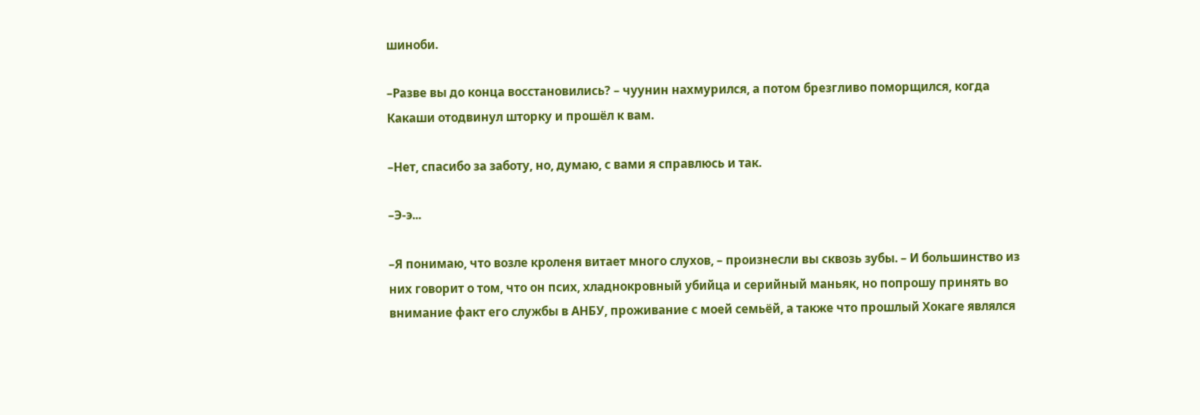шиноби.

–Разве вы до конца восстановились? – чуунин нахмурился, а потом брезгливо поморщился, когда Какаши отодвинул шторку и прошёл к вам.

–Нет, спасибо за заботу, но, думаю, с вами я справлюсь и так.

–Э-э...

–Я понимаю, что возле кроленя витает много слухов, – произнесли вы сквозь зубы. – И большинство из них говорит о том, что он псих, хладнокровный убийца и серийный маньяк, но попрошу принять во внимание факт его службы в АНБУ, проживание с моей семьёй, а также что прошлый Хокаге являлся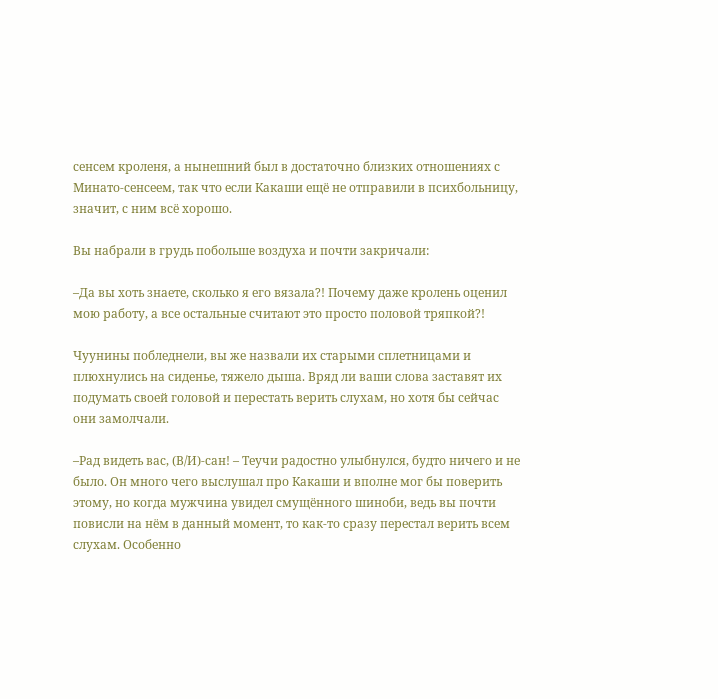сенсем кроленя, а нынешний был в достаточно близких отношениях с Минато-сенсеем, так что если Какаши ещё не отправили в психбольницу, значит, с ним всё хорошо.

Вы набрали в грудь побольше воздуха и почти закричали:

–Да вы хоть знаете, сколько я его вязала?! Почему даже кролень оценил мою работу, а все остальные считают это просто половой тряпкой?!

Чуунины побледнели, вы же назвали их старыми сплетницами и плюхнулись на сиденье, тяжело дыша. Вряд ли ваши слова заставят их подумать своей головой и перестать верить слухам, но хотя бы сейчас они замолчали.

–Рад видеть вас, (В/И)-сан! – Теучи радостно улыбнулся, будто ничего и не было. Он много чего выслушал про Какаши и вполне мог бы поверить этому, но когда мужчина увидел смущённого шиноби, ведь вы почти повисли на нём в данный момент, то как-то сразу перестал верить всем слухам. Особенно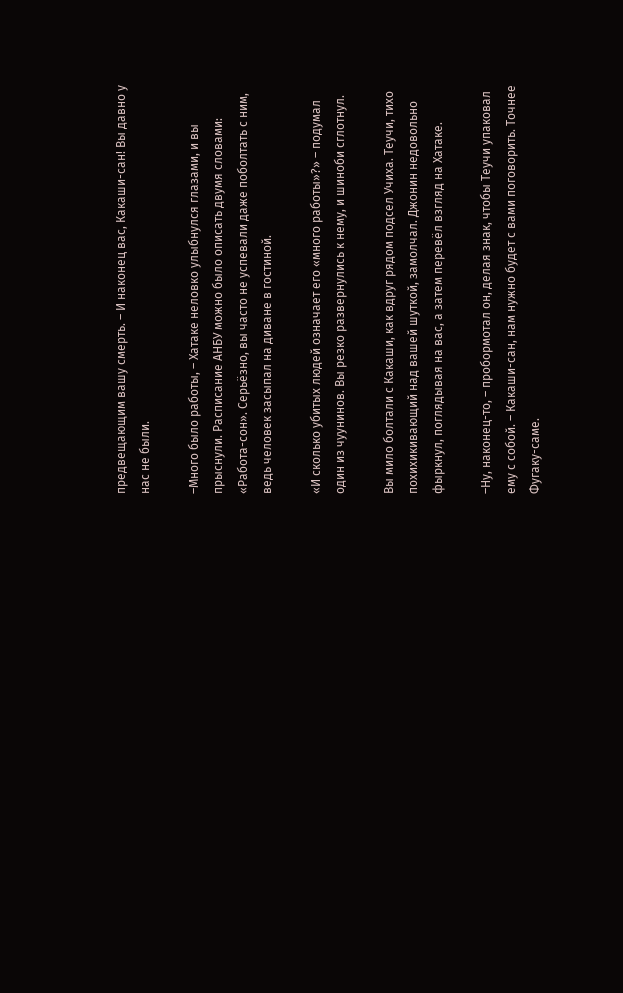предвещающим вашу смерть. – И наконец вас, Какаши-сан! Вы давно у нас не были.

–Много было работы, – Хатаке неловко улыбнулся глазами, и вы прыснули. Расписание АНБУ можно было описать двумя словами: «Работа-сон». Серьёзно, вы часто не успевали даже поболтать с ним, ведь человек засыпал на диване в гостиной.

«И сколько убитых людей означает его «много работы»?» – подумал один из чуунинов. Вы резко развернулись к нему, и шиноби сглотнул.

Вы мило болтали с Какаши, как вдруг рядом подсел Учиха. Теучи, тихо похихикивающий над вашей шуткой, замолчал. Джонин недовольно фыркнул, поглядывая на вас, а затем перевёл взгляд на Хатаке.

–Ну, наконец-то, – пробормотал он, делая знак, чтобы Теучи упаковал ему с собой. – Какаши-сан, нам нужно будет с вами поговорить. Точнее Фугаку-саме.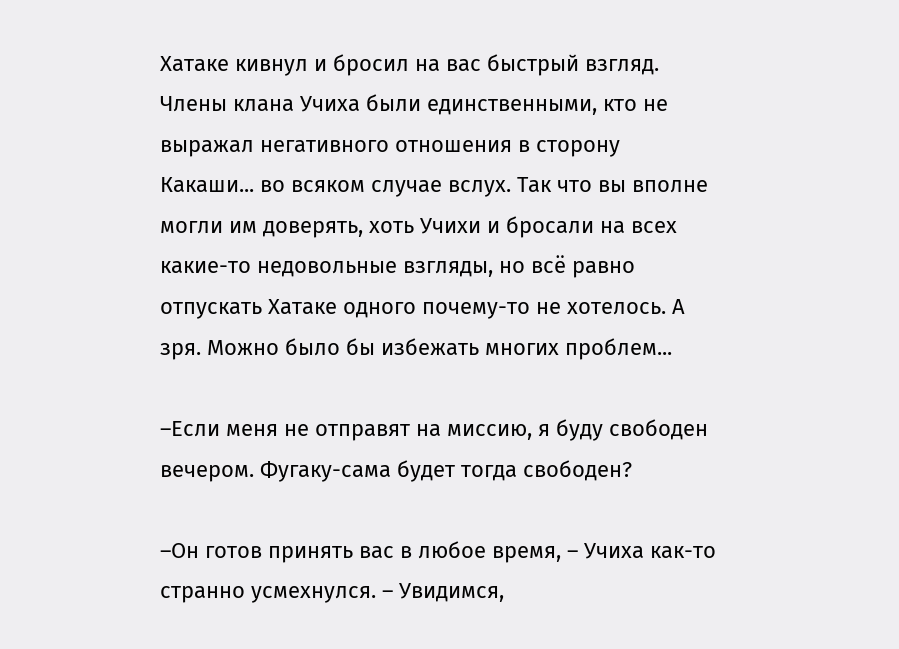Хатаке кивнул и бросил на вас быстрый взгляд. Члены клана Учиха были единственными, кто не выражал негативного отношения в сторону Какаши... во всяком случае вслух. Так что вы вполне могли им доверять, хоть Учихи и бросали на всех какие-то недовольные взгляды, но всё равно отпускать Хатаке одного почему-то не хотелось. А зря. Можно было бы избежать многих проблем...

–Если меня не отправят на миссию, я буду свободен вечером. Фугаку-сама будет тогда свободен?

–Он готов принять вас в любое время, – Учиха как-то странно усмехнулся. – Увидимся,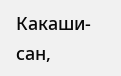Какаши-сан,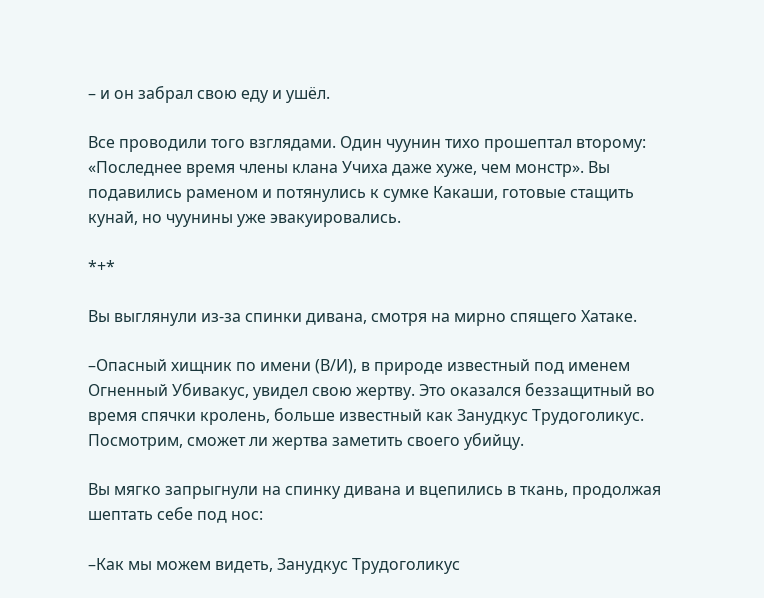– и он забрал свою еду и ушёл.

Все проводили того взглядами. Один чуунин тихо прошептал второму: «Последнее время члены клана Учиха даже хуже, чем монстр». Вы подавились раменом и потянулись к сумке Какаши, готовые стащить кунай, но чуунины уже эвакуировались.

*+*

Вы выглянули из-за спинки дивана, смотря на мирно спящего Хатаке.

–Опасный хищник по имени (В/И), в природе известный под именем Огненный Убивакус, увидел свою жертву. Это оказался беззащитный во время спячки кролень, больше известный как Занудкус Трудоголикус. Посмотрим, сможет ли жертва заметить своего убийцу.

Вы мягко запрыгнули на спинку дивана и вцепились в ткань, продолжая шептать себе под нос:

–Как мы можем видеть, Занудкус Трудоголикус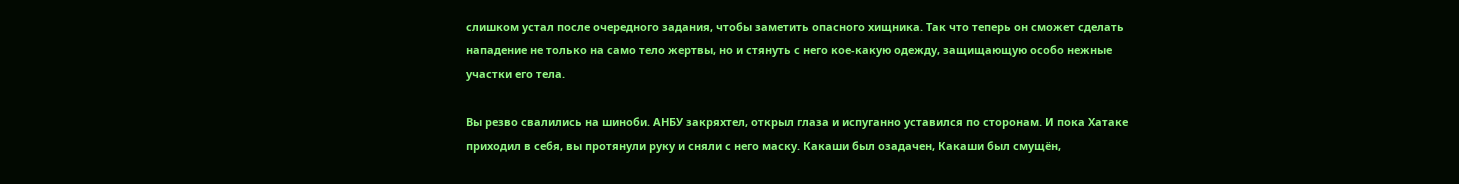слишком устал после очередного задания, чтобы заметить опасного хищника. Так что теперь он сможет сделать нападение не только на само тело жертвы, но и стянуть с него кое-какую одежду, защищающую особо нежные участки его тела.

Вы резво свалились на шиноби. АНБУ закряхтел, открыл глаза и испуганно уставился по сторонам. И пока Хатаке приходил в себя, вы протянули руку и сняли с него маску. Какаши был озадачен, Какаши был смущён,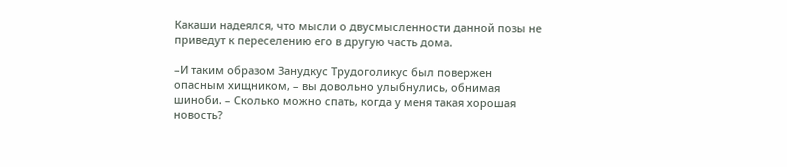Какаши надеялся, что мысли о двусмысленности данной позы не приведут к переселению его в другую часть дома.

–И таким образом Занудкус Трудоголикус был повержен опасным хищником, – вы довольно улыбнулись, обнимая шиноби. – Сколько можно спать, когда у меня такая хорошая новость?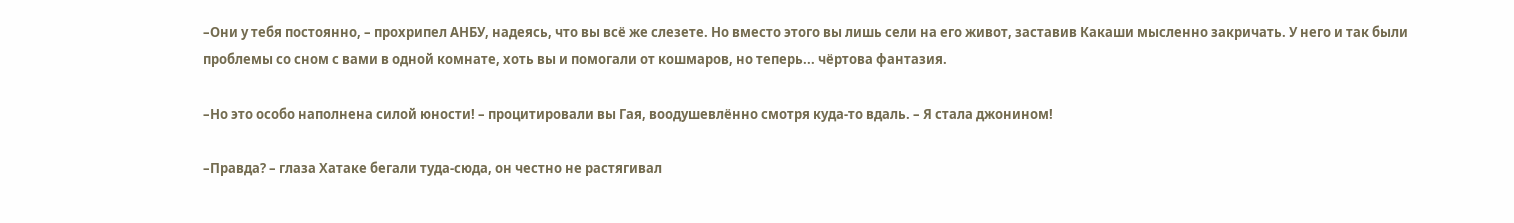–Они у тебя постоянно, – прохрипел АНБУ, надеясь, что вы всё же слезете. Но вместо этого вы лишь сели на его живот, заставив Какаши мысленно закричать. У него и так были проблемы со сном с вами в одной комнате, хоть вы и помогали от кошмаров, но теперь... чёртова фантазия.

–Но это особо наполнена силой юности! – процитировали вы Гая, воодушевлённо смотря куда-то вдаль. – Я стала джонином!

–Правда? – глаза Хатаке бегали туда-сюда, он честно не растягивал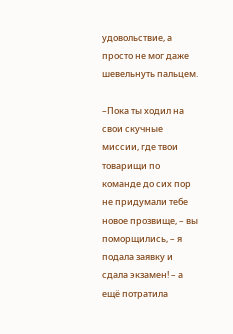удовольствие, а просто не мог даже шевельнуть пальцем.

–Пока ты ходил на свои скучные миссии, где твои товарищи по команде до сих пор не придумали тебе новое прозвище, – вы поморщились, – я подала заявку и сдала экзамен! – а ещё потратила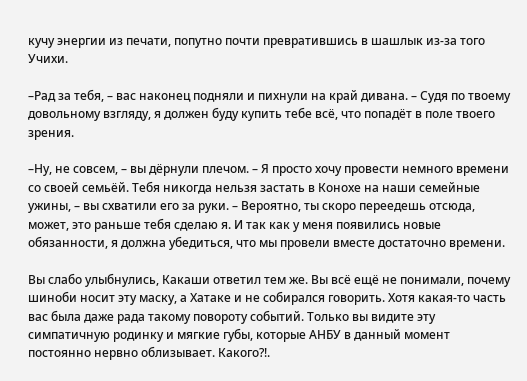кучу энергии из печати, попутно почти превратившись в шашлык из-за того Учихи.

–Рад за тебя, – вас наконец подняли и пихнули на край дивана. – Судя по твоему довольному взгляду, я должен буду купить тебе всё, что попадёт в поле твоего зрения.

–Ну, не совсем, – вы дёрнули плечом. – Я просто хочу провести немного времени со своей семьёй. Тебя никогда нельзя застать в Конохе на наши семейные ужины, – вы схватили его за руки. – Вероятно, ты скоро переедешь отсюда, может, это раньше тебя сделаю я. И так как у меня появились новые обязанности, я должна убедиться, что мы провели вместе достаточно времени.

Вы слабо улыбнулись, Какаши ответил тем же. Вы всё ещё не понимали, почему шиноби носит эту маску, а Хатаке и не собирался говорить. Хотя какая-то часть вас была даже рада такому повороту событий. Только вы видите эту симпатичную родинку и мягкие губы, которые АНБУ в данный момент постоянно нервно облизывает. Какого?!.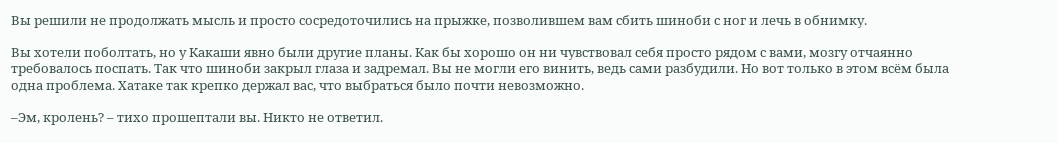Вы решили не продолжать мысль и просто сосредоточились на прыжке, позволившем вам сбить шиноби с ног и лечь в обнимку.

Вы хотели поболтать, но у Какаши явно были другие планы. Как бы хорошо он ни чувствовал себя просто рядом с вами, мозгу отчаянно требовалось поспать. Так что шиноби закрыл глаза и задремал. Вы не могли его винить, ведь сами разбудили. Но вот только в этом всём была одна проблема. Хатаке так крепко держал вас, что выбраться было почти невозможно.

–Эм, кролень? – тихо прошептали вы. Никто не ответил.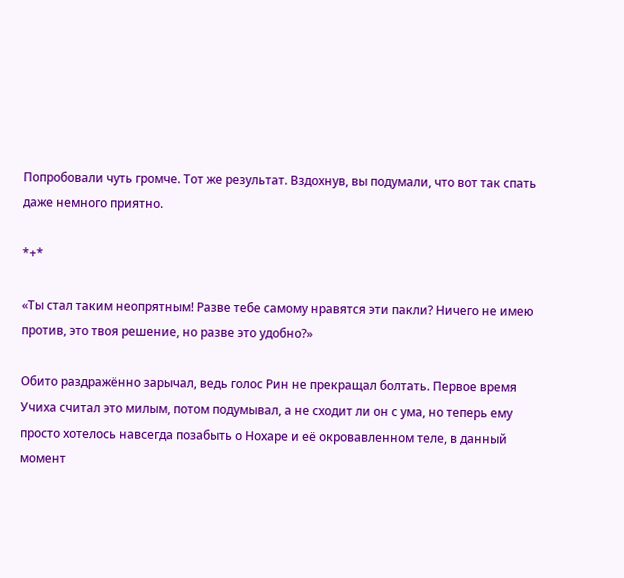Попробовали чуть громче. Тот же результат. Вздохнув, вы подумали, что вот так спать даже немного приятно.

*+*

«Ты стал таким неопрятным! Разве тебе самому нравятся эти пакли? Ничего не имею против, это твоя решение, но разве это удобно?»

Обито раздражённо зарычал, ведь голос Рин не прекращал болтать. Первое время Учиха считал это милым, потом подумывал, а не сходит ли он с ума, но теперь ему просто хотелось навсегда позабыть о Нохаре и её окровавленном теле, в данный момент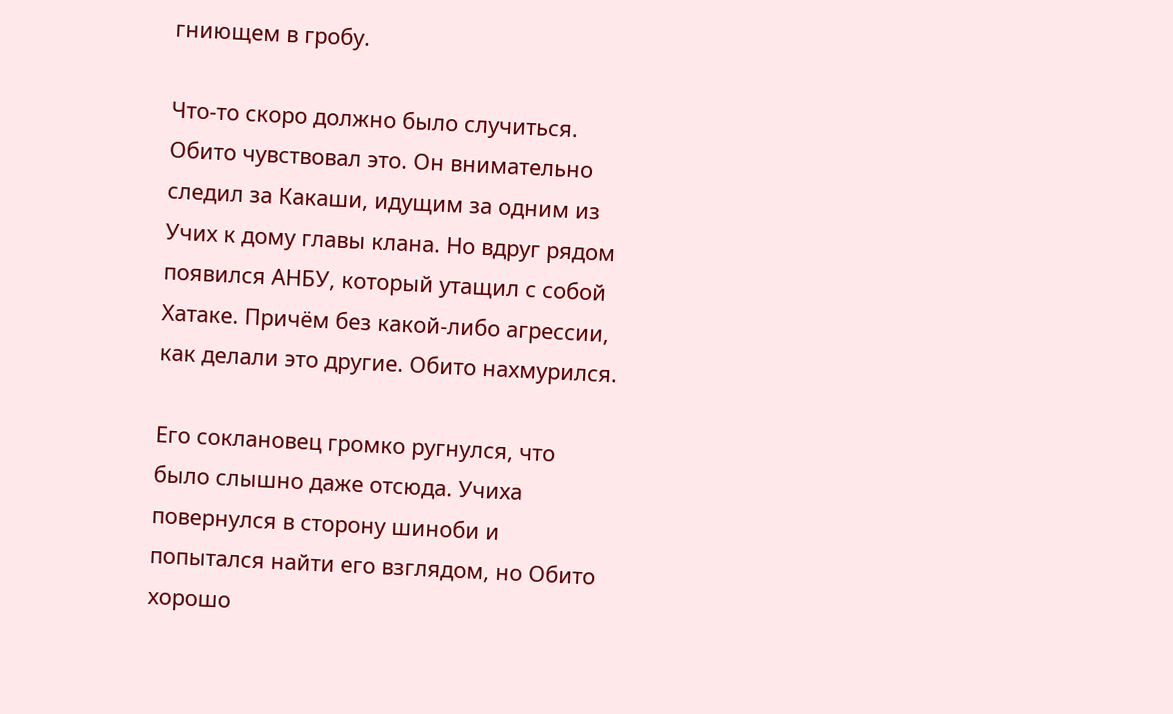гниющем в гробу.

Что-то скоро должно было случиться. Обито чувствовал это. Он внимательно следил за Какаши, идущим за одним из Учих к дому главы клана. Но вдруг рядом появился АНБУ, который утащил с собой Хатаке. Причём без какой-либо агрессии, как делали это другие. Обито нахмурился.

Его соклановец громко ругнулся, что было слышно даже отсюда. Учиха повернулся в сторону шиноби и попытался найти его взглядом, но Обито хорошо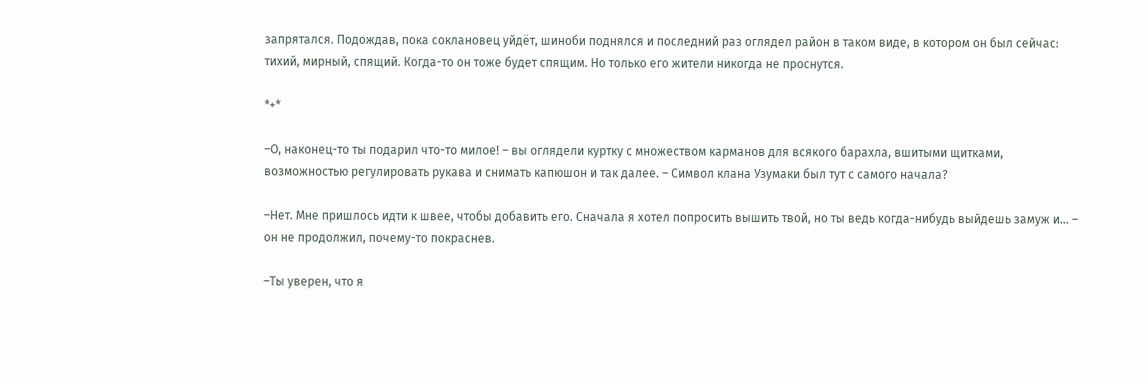запрятался. Подождав, пока соклановец уйдёт, шиноби поднялся и последний раз оглядел район в таком виде, в котором он был сейчас: тихий, мирный, спящий. Когда-то он тоже будет спящим. Но только его жители никогда не проснутся.

*+*

–О, наконец-то ты подарил что-то милое! – вы оглядели куртку с множеством карманов для всякого барахла, вшитыми щитками, возможностью регулировать рукава и снимать капюшон и так далее. – Символ клана Узумаки был тут с самого начала?

–Нет. Мне пришлось идти к швее, чтобы добавить его. Сначала я хотел попросить вышить твой, но ты ведь когда-нибудь выйдешь замуж и... – он не продолжил, почему-то покраснев.

–Ты уверен, что я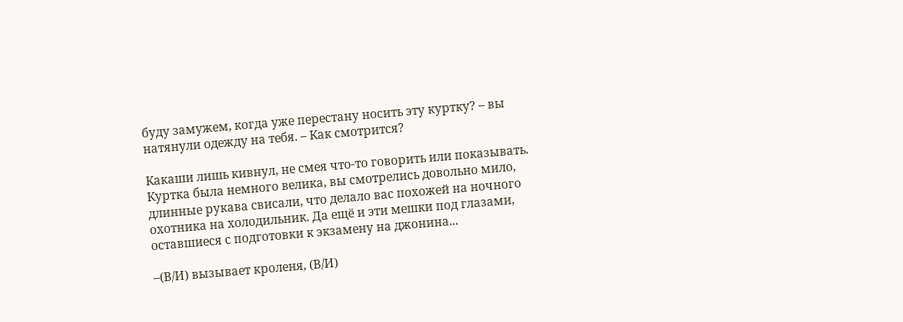буду замужем, когда уже перестану носить эту куртку? – вы натянули одежду на тебя. – Как смотрится?

Какаши лишь кивнул, не смея что-то говорить или показывать. Куртка была немного велика, вы смотрелись довольно мило, длинные рукава свисали, что делало вас похожей на ночного охотника на холодильник. Да ещё и эти мешки под глазами, оставшиеся с подготовки к экзамену на джонина...

–(В/И) вызывает кроленя, (В/И)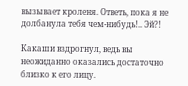вызывает кроленя. Ответь, пока я не долбанула тебя чем-нибудь!.. Эй?!

Какаши вздрогнул, ведь вы неожиданно оказались достаточно близко к его лицу.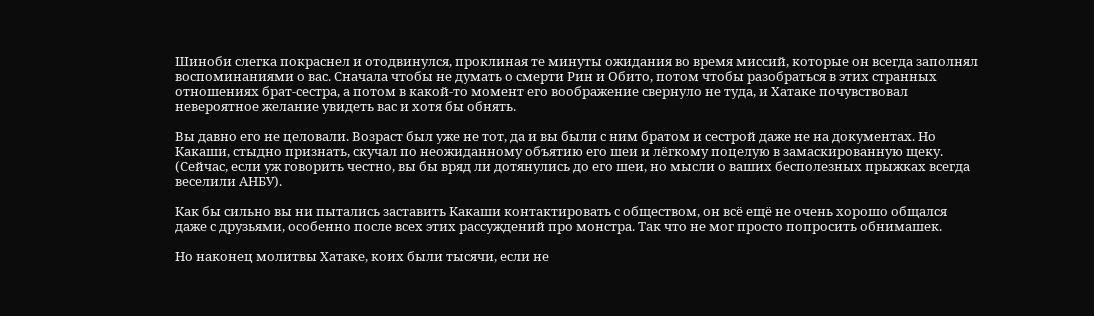Шиноби слегка покраснел и отодвинулся, проклиная те минуты ожидания во время миссий, которые он всегда заполнял воспоминаниями о вас. Сначала чтобы не думать о смерти Рин и Обито, потом чтобы разобраться в этих странных отношениях брат-сестра, а потом в какой-то момент его воображение свернуло не туда, и Хатаке почувствовал невероятное желание увидеть вас и хотя бы обнять.

Вы давно его не целовали. Возраст был уже не тот, да и вы были с ним братом и сестрой даже не на документах. Но Какаши, стыдно признать, скучал по неожиданному объятию его шеи и лёгкому поцелую в замаскированную щеку. (Сейчас, если уж говорить честно, вы бы вряд ли дотянулись до его шеи, но мысли о ваших бесполезных прыжках всегда веселили АНБУ).

Как бы сильно вы ни пытались заставить Какаши контактировать с обществом, он всё ещё не очень хорошо общался даже с друзьями, особенно после всех этих рассуждений про монстра. Так что не мог просто попросить обнимашек.

Но наконец молитвы Хатаке, коих были тысячи, если не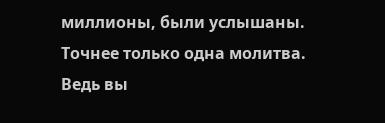миллионы, были услышаны. Точнее только одна молитва. Ведь вы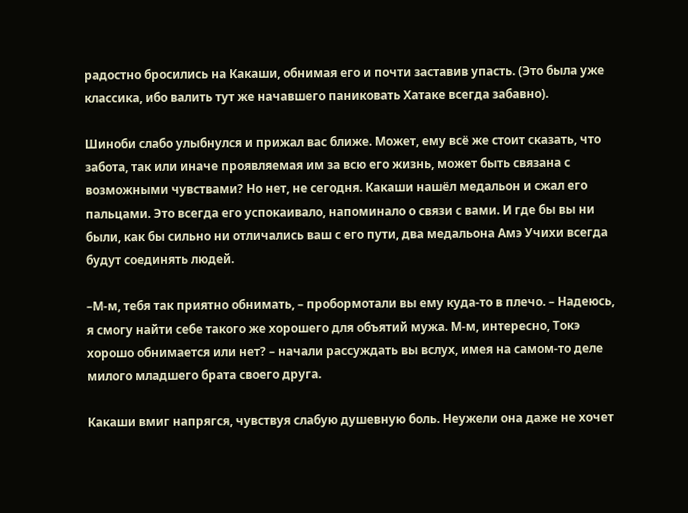радостно бросились на Какаши, обнимая его и почти заставив упасть. (Это была уже классика, ибо валить тут же начавшего паниковать Хатаке всегда забавно).

Шиноби слабо улыбнулся и прижал вас ближе. Может, ему всё же стоит сказать, что забота, так или иначе проявляемая им за всю его жизнь, может быть связана с возможными чувствами? Но нет, не сегодня. Какаши нашёл медальон и сжал его пальцами. Это всегда его успокаивало, напоминало о связи с вами. И где бы вы ни были, как бы сильно ни отличались ваш с его пути, два медальона Амэ Учихи всегда будут соединять людей.

–М-м, тебя так приятно обнимать, – пробормотали вы ему куда-то в плечо. – Надеюсь, я смогу найти себе такого же хорошего для объятий мужа. М-м, интересно, Токэ хорошо обнимается или нет? – начали рассуждать вы вслух, имея на самом-то деле милого младшего брата своего друга.

Какаши вмиг напрягся, чувствуя слабую душевную боль. Неужели она даже не хочет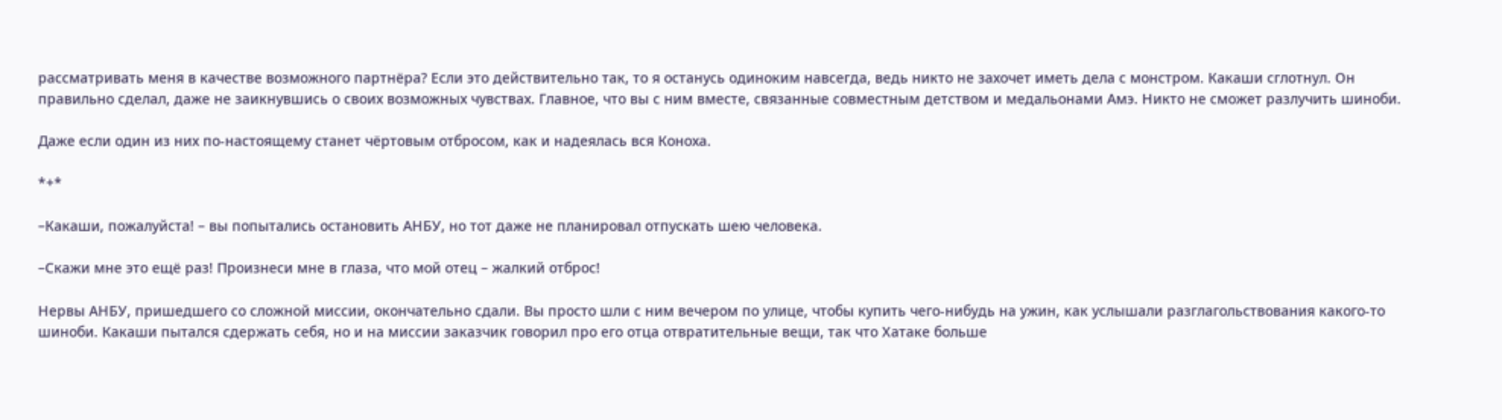рассматривать меня в качестве возможного партнёра? Если это действительно так, то я останусь одиноким навсегда, ведь никто не захочет иметь дела с монстром. Какаши сглотнул. Он правильно сделал, даже не заикнувшись о своих возможных чувствах. Главное, что вы с ним вместе, связанные совместным детством и медальонами Амэ. Никто не сможет разлучить шиноби.

Даже если один из них по-настоящему станет чёртовым отбросом, как и надеялась вся Коноха.

*+*

–Какаши, пожалуйста! – вы попытались остановить АНБУ, но тот даже не планировал отпускать шею человека.

–Скажи мне это ещё раз! Произнеси мне в глаза, что мой отец – жалкий отброс!

Нервы АНБУ, пришедшего со сложной миссии, окончательно сдали. Вы просто шли с ним вечером по улице, чтобы купить чего-нибудь на ужин, как услышали разглагольствования какого-то шиноби. Какаши пытался сдержать себя, но и на миссии заказчик говорил про его отца отвратительные вещи, так что Хатаке больше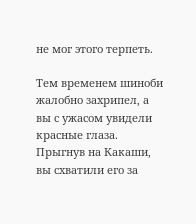не мог этого терпеть.

Тем временем шиноби жалобно захрипел, а вы с ужасом увидели красные глаза. Прыгнув на Какаши, вы схватили его за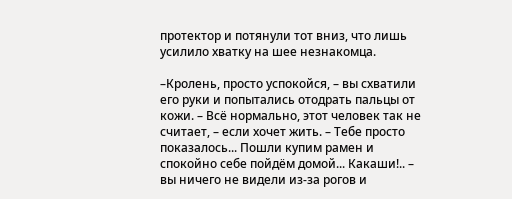протектор и потянули тот вниз, что лишь усилило хватку на шее незнакомца.

–Кролень, просто успокойся, – вы схватили его руки и попытались отодрать пальцы от кожи. – Всё нормально, этот человек так не считает, – если хочет жить. – Тебе просто показалось... Пошли купим рамен и спокойно себе пойдём домой... Какаши!.. – вы ничего не видели из-за рогов и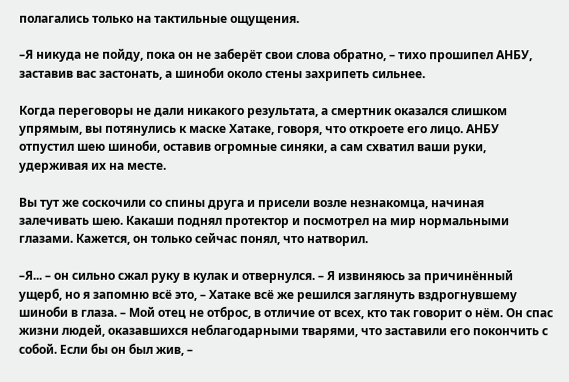полагались только на тактильные ощущения.

–Я никуда не пойду, пока он не заберёт свои слова обратно, – тихо прошипел АНБУ, заставив вас застонать, а шиноби около стены захрипеть сильнее.

Когда переговоры не дали никакого результата, а смертник оказался слишком упрямым, вы потянулись к маске Хатаке, говоря, что откроете его лицо. АНБУ отпустил шею шиноби, оставив огромные синяки, а сам схватил ваши руки, удерживая их на месте.

Вы тут же соскочили со спины друга и присели возле незнакомца, начиная залечивать шею. Какаши поднял протектор и посмотрел на мир нормальными глазами. Кажется, он только сейчас понял, что натворил.

–Я... – он сильно сжал руку в кулак и отвернулся. – Я извиняюсь за причинённый ущерб, но я запомню всё это, – Хатаке всё же решился заглянуть вздрогнувшему шиноби в глаза. – Мой отец не отброс, в отличие от всех, кто так говорит о нём. Он спас жизни людей, оказавшихся неблагодарными тварями, что заставили его покончить с собой. Если бы он был жив, –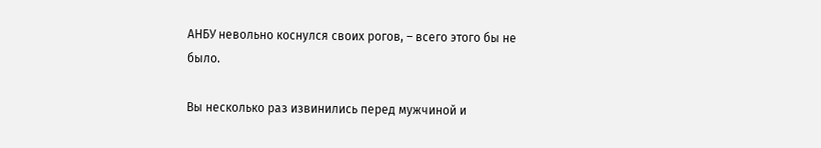АНБУ невольно коснулся своих рогов, – всего этого бы не было.

Вы несколько раз извинились перед мужчиной и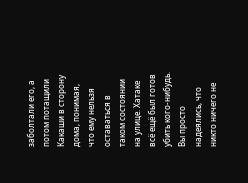заболтали его, а потом потащили Какаши в сторону дома, понимая, что ему нельзя оставаться в таком состоянии на улице. Хатаке всё ещё был готов убить кого-нибудь. Вы просто надеялись, что никто ничего не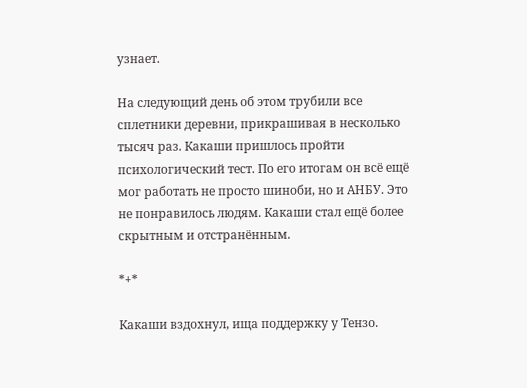узнает.

На следующий день об этом трубили все сплетники деревни, прикрашивая в несколько тысяч раз. Какаши пришлось пройти психологический тест. По его итогам он всё ещё мог работать не просто шиноби, но и АНБУ. Это не понравилось людям. Какаши стал ещё более скрытным и отстранённым.

*+*

Какаши вздохнул, ища поддержку у Тензо.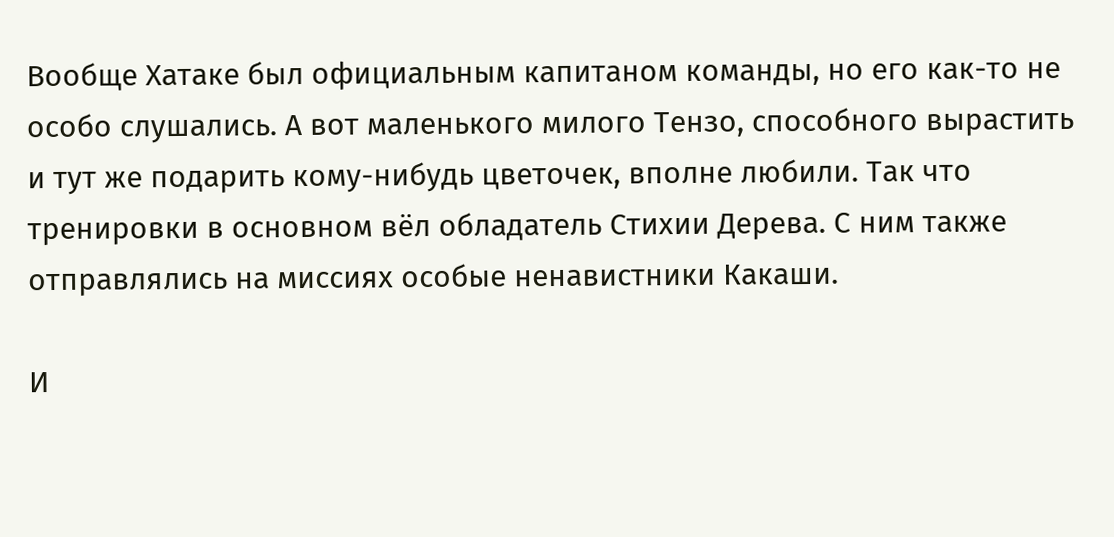Вообще Хатаке был официальным капитаном команды, но его как-то не особо слушались. А вот маленького милого Тензо, способного вырастить и тут же подарить кому-нибудь цветочек, вполне любили. Так что тренировки в основном вёл обладатель Стихии Дерева. С ним также отправлялись на миссиях особые ненавистники Какаши.

И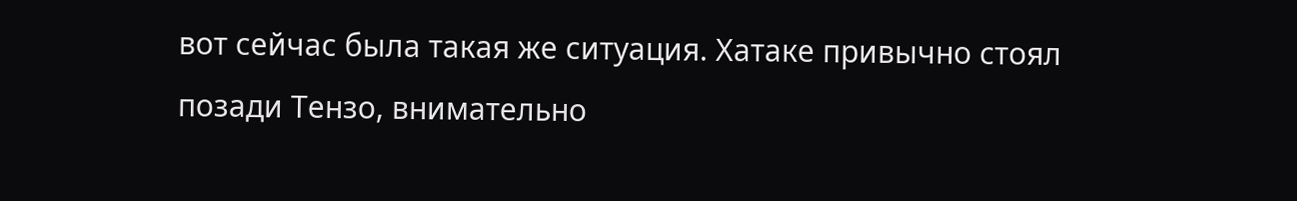вот сейчас была такая же ситуация. Хатаке привычно стоял позади Тензо, внимательно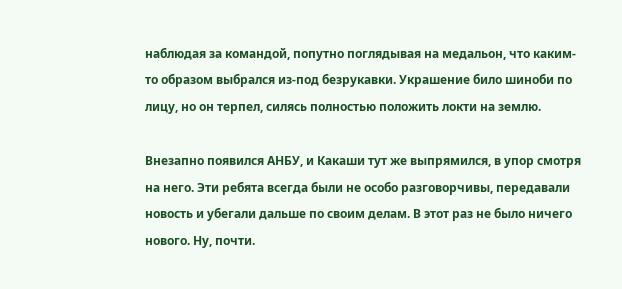наблюдая за командой, попутно поглядывая на медальон, что каким-то образом выбрался из-под безрукавки. Украшение било шиноби по лицу, но он терпел, силясь полностью положить локти на землю.

Внезапно появился АНБУ, и Какаши тут же выпрямился, в упор смотря на него. Эти ребята всегда были не особо разговорчивы, передавали новость и убегали дальше по своим делам. В этот раз не было ничего нового. Ну, почти.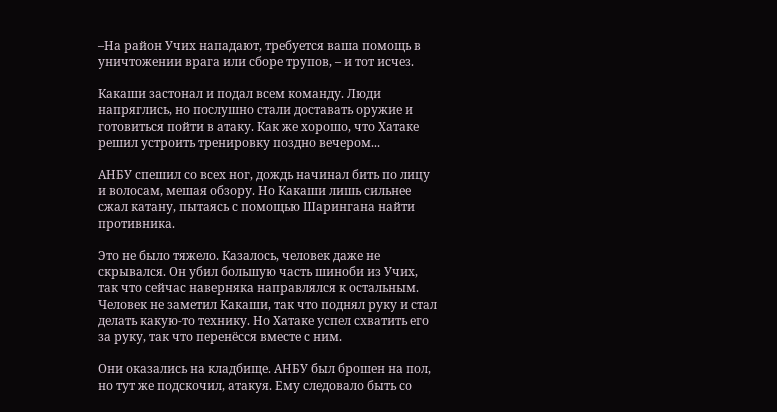–На район Учих нападают, требуется ваша помощь в уничтожении врага или сборе трупов, – и тот исчез.

Какаши застонал и подал всем команду. Люди напряглись, но послушно стали доставать оружие и готовиться пойти в атаку. Как же хорошо, что Хатаке решил устроить тренировку поздно вечером...

АНБУ спешил со всех ног, дождь начинал бить по лицу и волосам, мешая обзору. Но Какаши лишь сильнее сжал катану, пытаясь с помощью Шарингана найти противника.

Это не было тяжело. Казалось, человек даже не скрывался. Он убил большую часть шиноби из Учих, так что сейчас наверняка направлялся к остальным. Человек не заметил Какаши, так что поднял руку и стал делать какую-то технику. Но Хатаке успел схватить его за руку, так что перенёсся вместе с ним.

Они оказались на кладбище. АНБУ был брошен на пол, но тут же подскочил, атакуя. Ему следовало быть со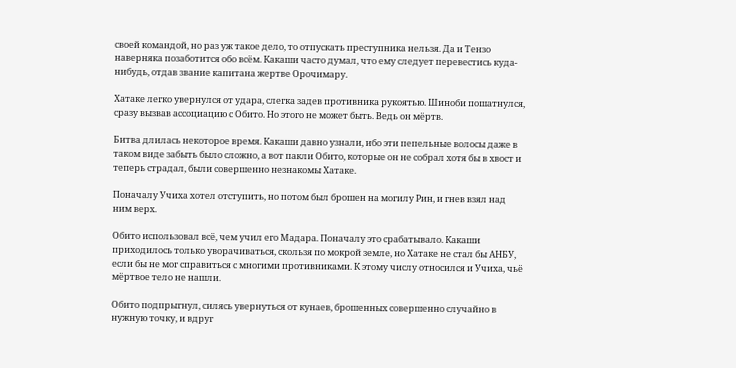своей командой, но раз уж такое дело, то отпускать преступника нельзя. Да и Тензо наверняка позаботится обо всём. Какаши часто думал, что ему следует перевестись куда-нибудь, отдав звание капитана жертве Орочимару.

Хатаке легко увернулся от удара, слегка задев противника рукоятью. Шиноби пошатнулся, сразу вызвав ассоциацию с Обито. Но этого не может быть. Ведь он мёртв.

Битва длилась некоторое время. Какаши давно узнали, ибо эти пепельные волосы даже в таком виде забыть было сложно, а вот пакли Обито, которые он не собрал хотя бы в хвост и теперь страдал, были совершенно незнакомы Хатаке.

Поначалу Учиха хотел отступить, но потом был брошен на могилу Рин, и гнев взял над ним верх.

Обито использовал всё, чем учил его Мадара. Поначалу это срабатывало. Какаши приходилось только уворачиваться, скользя по мокрой земле, но Хатаке не стал бы АНБУ, если бы не мог справиться с многими противниками. К этому числу относился и Учиха, чьё мёртвое тело не нашли.

Обито подпрыгнул, силясь увернуться от кунаев, брошенных совершенно случайно в нужную точку, и вдруг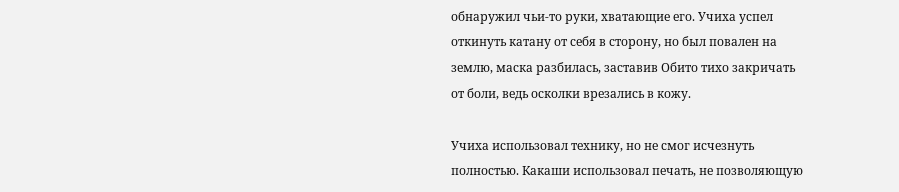обнаружил чьи-то руки, хватающие его. Учиха успел откинуть катану от себя в сторону, но был повален на землю, маска разбилась, заставив Обито тихо закричать от боли, ведь осколки врезались в кожу.

Учиха использовал технику, но не смог исчезнуть полностью. Какаши использовал печать, не позволяющую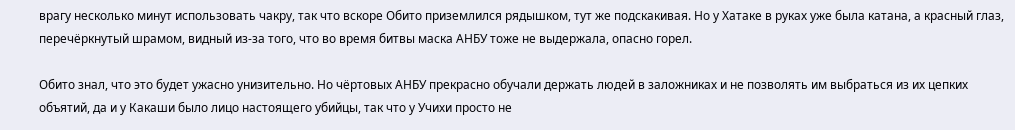врагу несколько минут использовать чакру, так что вскоре Обито приземлился рядышком, тут же подскакивая. Но у Хатаке в руках уже была катана, а красный глаз, перечёркнутый шрамом, видный из-за того, что во время битвы маска АНБУ тоже не выдержала, опасно горел.

Обито знал, что это будет ужасно унизительно. Но чёртовых АНБУ прекрасно обучали держать людей в заложниках и не позволять им выбраться из их цепких объятий, да и у Какаши было лицо настоящего убийцы, так что у Учихи просто не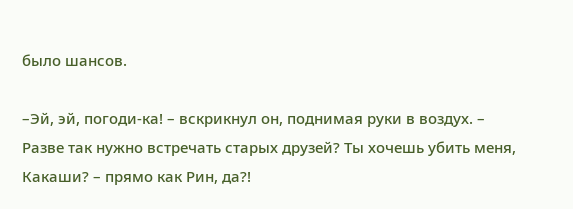было шансов.

–Эй, эй, погоди-ка! – вскрикнул он, поднимая руки в воздух. – Разве так нужно встречать старых друзей? Ты хочешь убить меня, Какаши? – прямо как Рин, да?!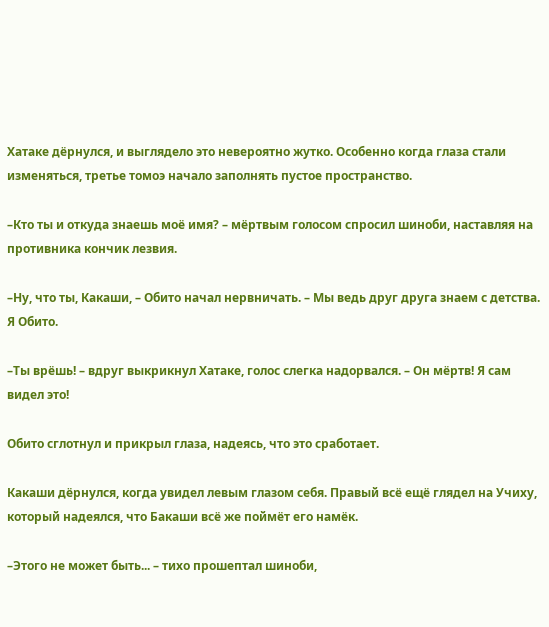Хатаке дёрнулся, и выглядело это невероятно жутко. Особенно когда глаза стали изменяться, третье томоэ начало заполнять пустое пространство.

–Кто ты и откуда знаешь моё имя? – мёртвым голосом спросил шиноби, наставляя на противника кончик лезвия.

–Ну, что ты, Какаши, – Обито начал нервничать. – Мы ведь друг друга знаем с детства. Я Обито.

–Ты врёшь! – вдруг выкрикнул Хатаке, голос слегка надорвался. – Он мёртв! Я сам видел это!

Обито сглотнул и прикрыл глаза, надеясь, что это сработает.

Какаши дёрнулся, когда увидел левым глазом себя. Правый всё ещё глядел на Учиху, который надеялся, что Бакаши всё же поймёт его намёк.

–Этого не может быть... – тихо прошептал шиноби,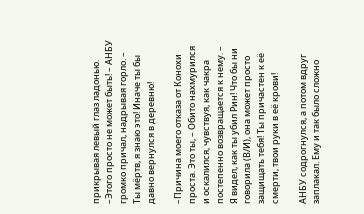прикрывая левый глаз ладонью. –Этого просто не может быть! – АНБУ громко причал, надрывая горло. – Ты мёртв, я знаю это! Иначе ты бы давно вернулся в деревню!

–Причина моего отказа от Конохи проста. Это ты, – Обито нахмурился и оскалился, чувствуя, как чакра постепенно возвращается к нему. – Я видел, как ты убил Рин! Что бы ни говорила (В/И), она может просто защищать тебя! Ты причастен к её смерти, твои руки в её крови!

АНБУ содрогнулся, а потом вдруг заплакал. Ему и так было сложно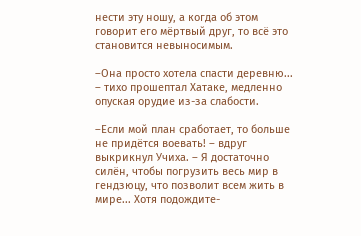нести эту ношу, а когда об этом говорит его мёртвый друг, то всё это становится невыносимым.

–Она просто хотела спасти деревню... – тихо прошептал Хатаке, медленно опуская орудие из-за слабости.

–Если мой план сработает, то больше не придётся воевать! – вдруг выкрикнул Учиха. – Я достаточно силён, чтобы погрузить весь мир в гендзюцу, что позволит всем жить в мире... Хотя подождите-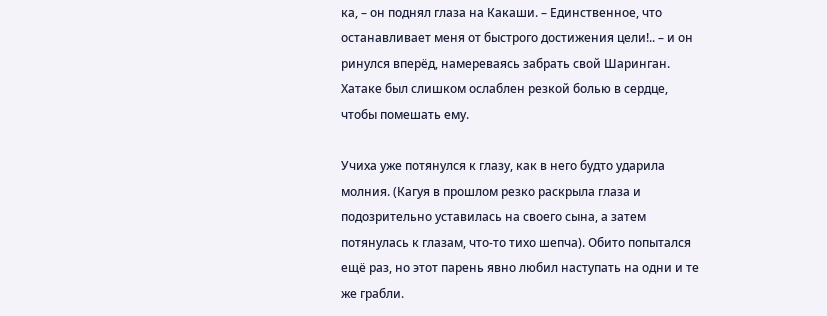ка, – он поднял глаза на Какаши. – Единственное, что останавливает меня от быстрого достижения цели!.. – и он ринулся вперёд, намереваясь забрать свой Шаринган. Хатаке был слишком ослаблен резкой болью в сердце, чтобы помешать ему.

Учиха уже потянулся к глазу, как в него будто ударила молния. (Кагуя в прошлом резко раскрыла глаза и подозрительно уставилась на своего сына, а затем потянулась к глазам, что-то тихо шепча). Обито попытался ещё раз, но этот парень явно любил наступать на одни и те же грабли.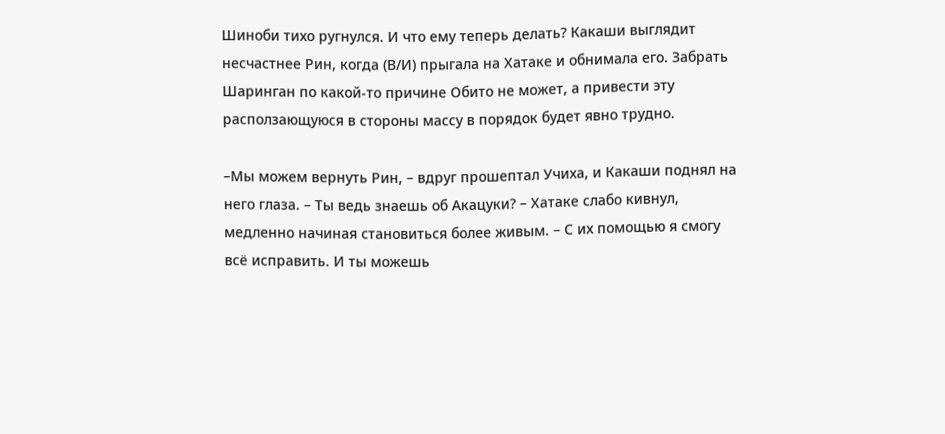Шиноби тихо ругнулся. И что ему теперь делать? Какаши выглядит несчастнее Рин, когда (В/И) прыгала на Хатаке и обнимала его. Забрать Шаринган по какой-то причине Обито не может, а привести эту расползающуюся в стороны массу в порядок будет явно трудно.

–Мы можем вернуть Рин, – вдруг прошептал Учиха, и Какаши поднял на него глаза. – Ты ведь знаешь об Акацуки? – Хатаке слабо кивнул, медленно начиная становиться более живым. – С их помощью я смогу всё исправить. И ты можешь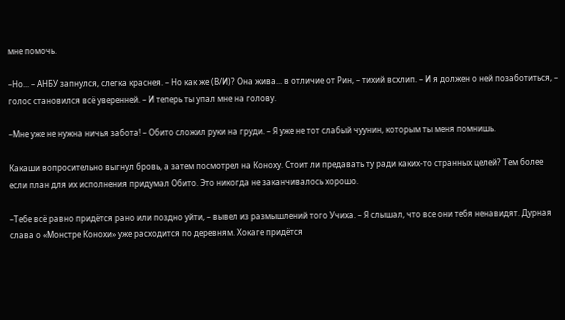мне помочь.

–Но... – АНБУ запнулся, слегка краснея. – Но как же (В/И)? Она жива... в отличие от Рин, – тихий всхлип. – И я должен о ней позаботиться, – голос становился всё уверенней. – И теперь ты упал мне на голову.

–Мне уже не нужна ничья забота! – Обито сложил руки на груди. – Я уже не тот слабый чуунин, которым ты меня помнишь.

Какаши вопросительно выгнул бровь, а затем посмотрел на Коноху. Стоит ли предавать ту ради каких-то странных целей? Тем более если план для их исполнения придумал Обито. Это никогда не заканчивалось хорошо.

–Тебе всё равно придётся рано или поздно уйти, – вывел из размышлений того Учиха. – Я слышал, что все они тебя ненавидят. Дурная слава о «Монстре Конохи» уже расходится по деревням. Хокаге придётся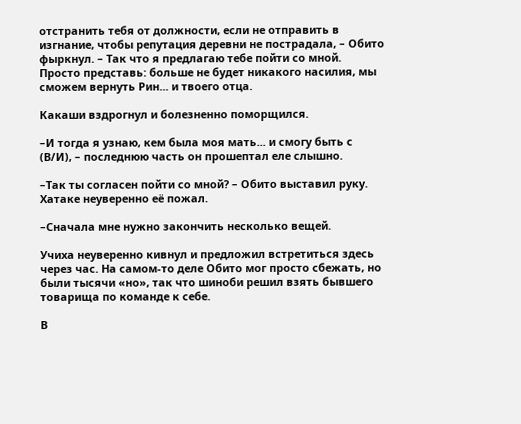отстранить тебя от должности, если не отправить в изгнание, чтобы репутация деревни не пострадала, – Обито фыркнул. – Так что я предлагаю тебе пойти со мной. Просто представь: больше не будет никакого насилия, мы сможем вернуть Рин... и твоего отца.

Какаши вздрогнул и болезненно поморщился.

–И тогда я узнаю, кем была моя мать... и смогу быть с (В/И), – последнюю часть он прошептал еле слышно.

–Так ты согласен пойти со мной? – Обито выставил руку. Хатаке неуверенно её пожал.

–Сначала мне нужно закончить несколько вещей.

Учиха неуверенно кивнул и предложил встретиться здесь через час. На самом-то деле Обито мог просто сбежать, но были тысячи «но», так что шиноби решил взять бывшего товарища по команде к себе.

В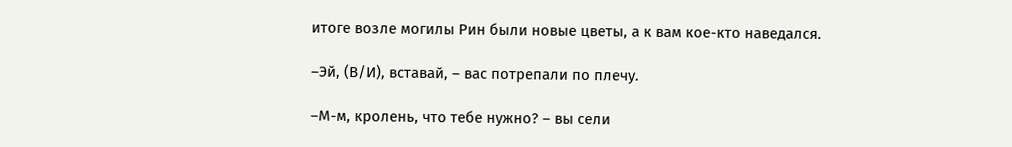итоге возле могилы Рин были новые цветы, а к вам кое-кто наведался.

–Эй, (В/И), вставай, – вас потрепали по плечу.

–М-м, кролень, что тебе нужно? – вы сели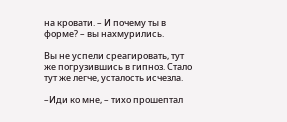на кровати. – И почему ты в форме? – вы нахмурились.

Вы не успели среагировать, тут же погрузившись в гипноз. Стало тут же легче, усталость исчезла.

–Иди ко мне, – тихо прошептал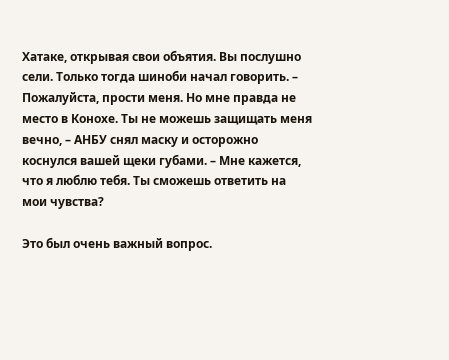Хатаке, открывая свои объятия. Вы послушно сели. Только тогда шиноби начал говорить. – Пожалуйста, прости меня. Но мне правда не место в Конохе. Ты не можешь защищать меня вечно, – АНБУ снял маску и осторожно коснулся вашей щеки губами. – Мне кажется, что я люблю тебя. Ты сможешь ответить на мои чувства?

Это был очень важный вопрос.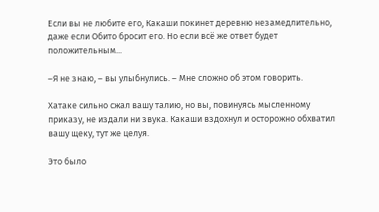Если вы не любите его, Какаши покинет деревню незамедлительно, даже если Обито бросит его. Но если всё же ответ будет положительным...

–Я не знаю, – вы улыбнулись. – Мне сложно об этом говорить.

Хатаке сильно сжал вашу талию, но вы, повинуясь мысленному приказу, не издали ни звука. Какаши вздохнул и осторожно обхватил вашу щеку, тут же целуя.

Это было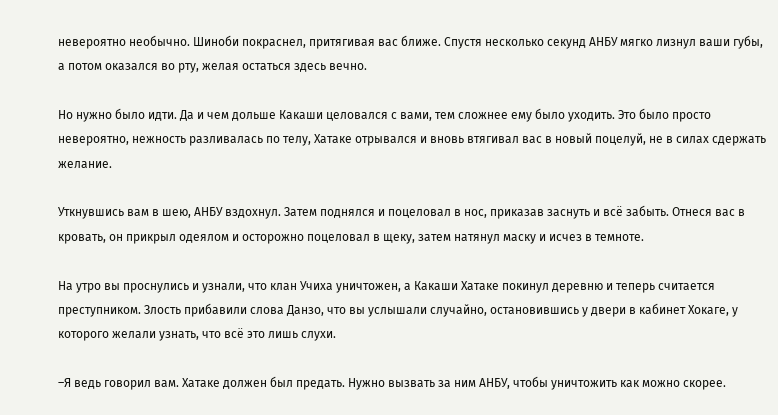невероятно необычно. Шиноби покраснел, притягивая вас ближе. Спустя несколько секунд АНБУ мягко лизнул ваши губы, а потом оказался во рту, желая остаться здесь вечно.

Но нужно было идти. Да и чем дольше Какаши целовался с вами, тем сложнее ему было уходить. Это было просто невероятно, нежность разливалась по телу, Хатаке отрывался и вновь втягивал вас в новый поцелуй, не в силах сдержать желание.

Уткнувшись вам в шею, АНБУ вздохнул. Затем поднялся и поцеловал в нос, приказав заснуть и всё забыть. Отнеся вас в кровать, он прикрыл одеялом и осторожно поцеловал в щеку, затем натянул маску и исчез в темноте.

На утро вы проснулись и узнали, что клан Учиха уничтожен, а Какаши Хатаке покинул деревню и теперь считается преступником. Злость прибавили слова Данзо, что вы услышали случайно, остановившись у двери в кабинет Хокаге, у которого желали узнать, что всё это лишь слухи.

–Я ведь говорил вам. Хатаке должен был предать. Нужно вызвать за ним АНБУ, чтобы уничтожить как можно скорее.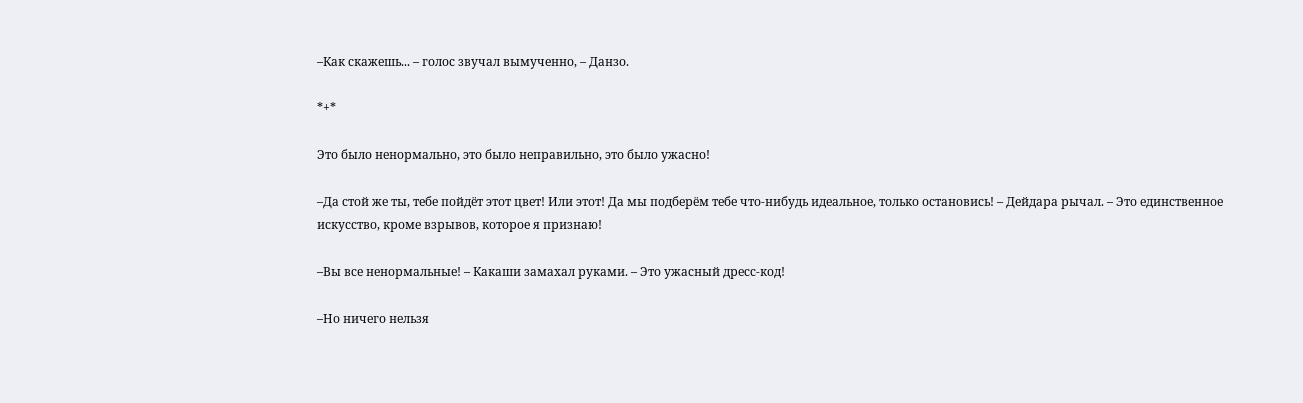–Как скажешь... – голос звучал вымученно, – Данзо.

*+*

Это было ненормально, это было неправильно, это было ужасно!

–Да стой же ты, тебе пойдёт этот цвет! Или этот! Да мы подберём тебе что-нибудь идеальное, только остановись! – Дейдара рычал. – Это единственное искусство, кроме взрывов, которое я признаю!

–Вы все ненормальные! – Какаши замахал руками. – Это ужасный дресс-код!

–Но ничего нельзя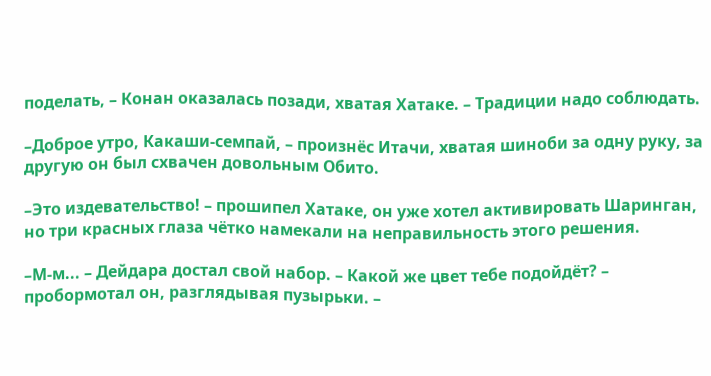поделать, – Конан оказалась позади, хватая Хатаке. – Традиции надо соблюдать.

–Доброе утро, Какаши-семпай, – произнёс Итачи, хватая шиноби за одну руку, за другую он был схвачен довольным Обито.

–Это издевательство! – прошипел Хатаке, он уже хотел активировать Шаринган, но три красных глаза чётко намекали на неправильность этого решения.

–М-м... – Дейдара достал свой набор. – Какой же цвет тебе подойдёт? – пробормотал он, разглядывая пузырьки. –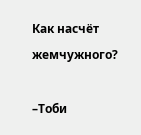Как насчёт жемчужного?

–Тоби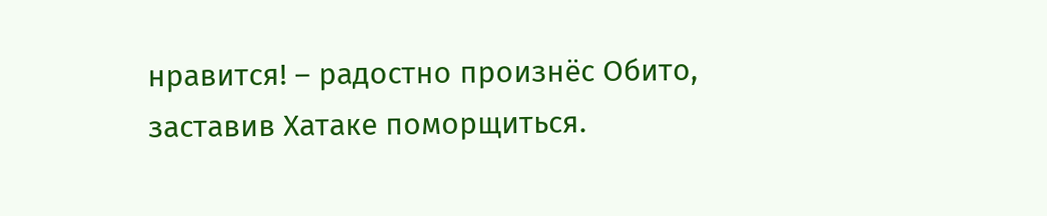нравится! – радостно произнёс Обито, заставив Хатаке поморщиться.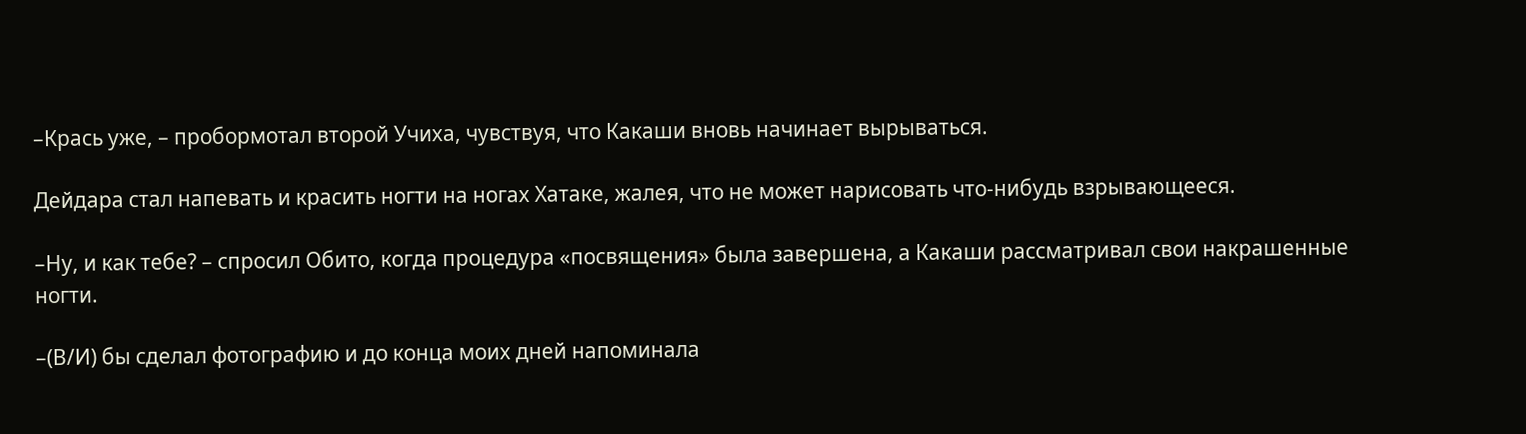–Крась уже, – пробормотал второй Учиха, чувствуя, что Какаши вновь начинает вырываться.

Дейдара стал напевать и красить ногти на ногах Хатаке, жалея, что не может нарисовать что-нибудь взрывающееся.

–Ну, и как тебе? – спросил Обито, когда процедура «посвящения» была завершена, а Какаши рассматривал свои накрашенные ногти.

–(В/И) бы сделал фотографию и до конца моих дней напоминала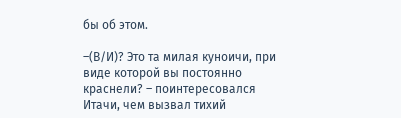бы об этом.

–(В/И)? Это та милая куноичи, при виде которой вы постоянно краснели? – поинтересовался Итачи, чем вызвал тихий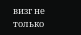визг не только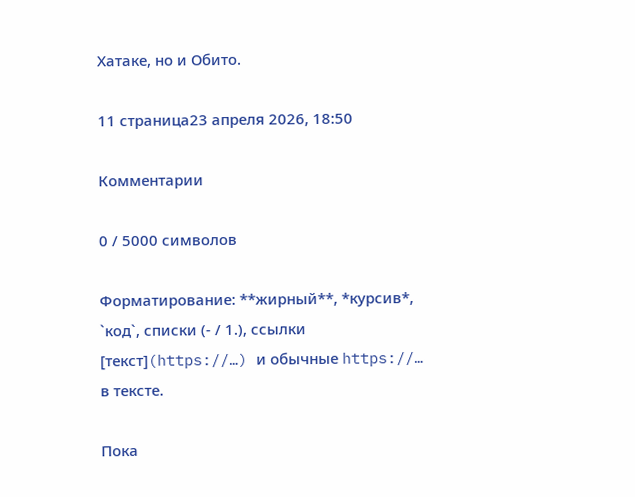Хатаке, но и Обито.

11 страница23 апреля 2026, 18:50

Комментарии

0 / 5000 символов

Форматирование: **жирный**, *курсив*, `код`, списки (- / 1.), ссылки [текст](https://…) и обычные https://… в тексте.

Пока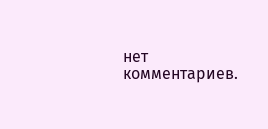нет комментариев.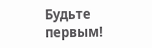Будьте первым!